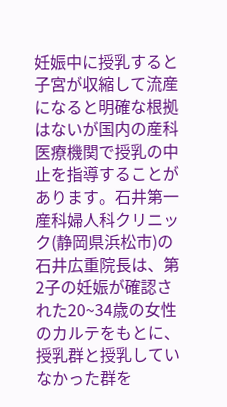妊娠中に授乳すると子宮が収縮して流産になると明確な根拠はないが国内の産科医療機関で授乳の中止を指導することがあります。石井第一産科婦人科クリニック(静岡県浜松市)の石井広重院長は、第2子の妊娠が確認された20~34歳の女性のカルテをもとに、授乳群と授乳していなかった群を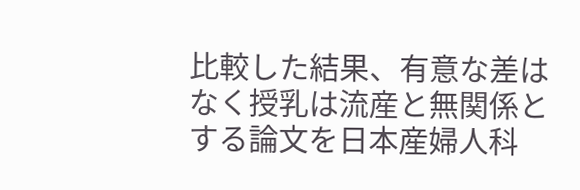比較した結果、有意な差はなく授乳は流産と無関係とする論文を日本産婦人科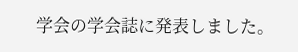学会の学会誌に発表しました。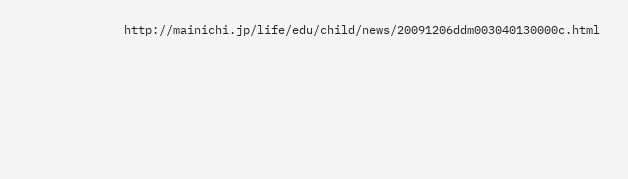http://mainichi.jp/life/edu/child/news/20091206ddm003040130000c.html